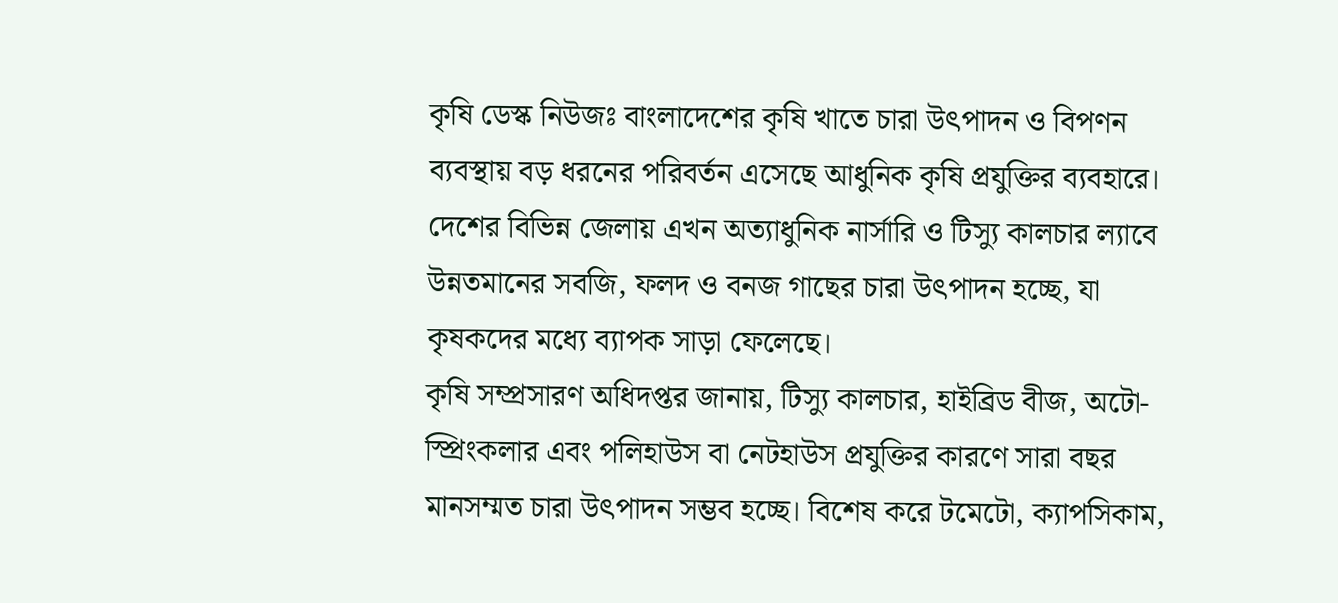কৃষি ডেস্ক নিউজঃ বাংলাদেশের কৃষি খাতে চারা উৎপাদন ও বিপণন ব্যবস্থায় বড় ধরনের পরিবর্তন এসেছে আধুনিক কৃষি প্রযুক্তির ব্যবহারে। দেশের বিভিন্ন জেলায় এখন অত্যাধুনিক নার্সারি ও টিস্যু কালচার ল্যাবে উন্নতমানের সবজি, ফলদ ও বনজ গাছের চারা উৎপাদন হচ্ছে, যা কৃষকদের মধ্যে ব্যাপক সাড়া ফেলেছে।
কৃষি সম্প্রসারণ অধিদপ্তর জানায়, টিস্যু কালচার, হাইব্রিড বীজ, অটো-স্প্রিংকলার এবং পলিহাউস বা নেটহাউস প্রযুক্তির কারণে সারা বছর মানসম্মত চারা উৎপাদন সম্ভব হচ্ছে। বিশেষ করে টমেটো, ক্যাপসিকাম,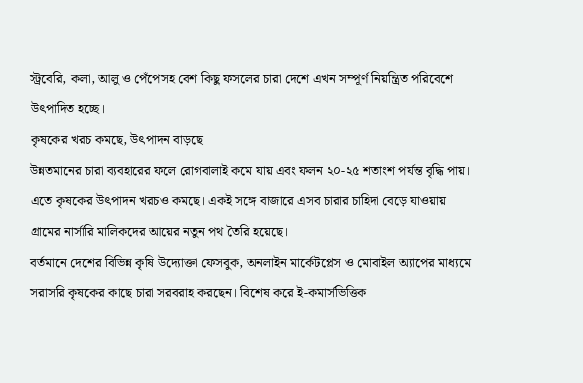স্ট্রবেরি, কলা, আলু ও পেঁপেসহ বেশ কিছু ফসলের চারা দেশে এখন সম্পূর্ণ নিয়ন্ত্রিত পরিবেশে উৎপাদিত হচ্ছে।
কৃষকের খরচ কমছে, উৎপাদন বাড়ছে
উন্নতমানের চারা ব্যবহারের ফলে রোগবালাই কমে যায় এবং ফলন ২০-২৫ শতাংশ পর্যন্ত বৃদ্ধি পায়। এতে কৃষকের উৎপাদন খরচও কমছে। একই সঙ্গে বাজারে এসব চারার চাহিদা বেড়ে যাওয়ায় গ্রামের নার্সারি মালিকদের আয়ের নতুন পথ তৈরি হয়েছে।
বর্তমানে দেশের বিভিন্ন কৃষি উদ্যোক্তা ফেসবুক, অনলাইন মার্কেটপ্লেস ও মোবাইল অ্যাপের মাধ্যমে সরাসরি কৃষকের কাছে চারা সরবরাহ করছেন। বিশেষ করে ই-কমার্সভিত্তিক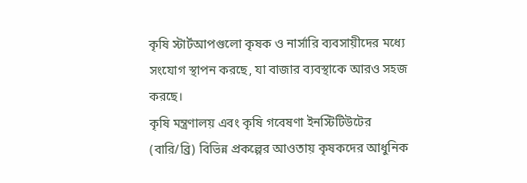কৃষি স্টার্টআপগুলো কৃষক ও নার্সারি ব্যবসায়ীদের মধ্যে সংযোগ স্থাপন করছে, যা বাজার ব্যবস্থাকে আরও সহজ করছে।
কৃষি মন্ত্রণালয় এবং কৃষি গবেষণা ইনস্টিটিউটের (বারি/ব্রি) বিভিন্ন প্রকল্পের আওতায় কৃষকদের আধুনিক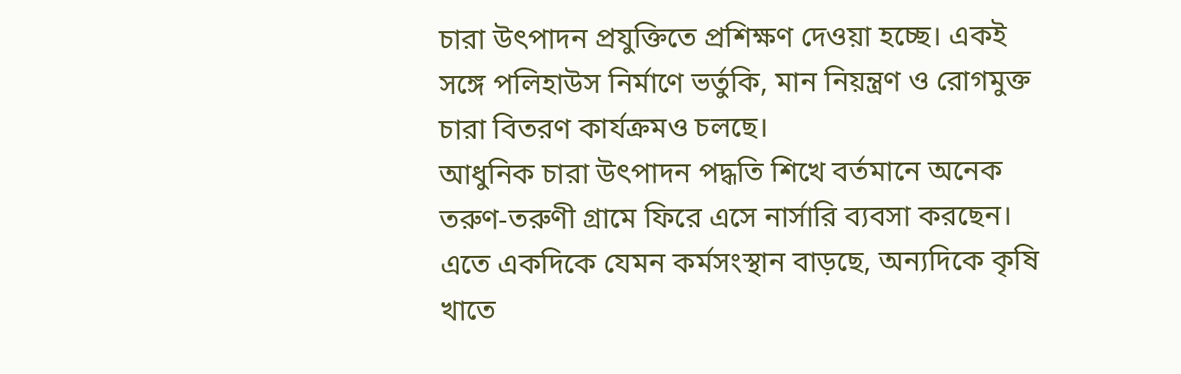চারা উৎপাদন প্রযুক্তিতে প্রশিক্ষণ দেওয়া হচ্ছে। একই সঙ্গে পলিহাউস নির্মাণে ভর্তুকি, মান নিয়ন্ত্রণ ও রোগমুক্ত চারা বিতরণ কার্যক্রমও চলছে।
আধুনিক চারা উৎপাদন পদ্ধতি শিখে বর্তমানে অনেক তরুণ-তরুণী গ্রামে ফিরে এসে নার্সারি ব্যবসা করছেন। এতে একদিকে যেমন কর্মসংস্থান বাড়ছে, অন্যদিকে কৃষি খাতে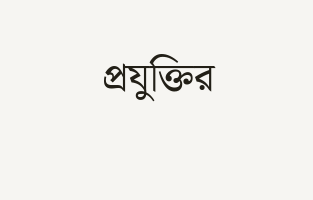প্রযুক্তির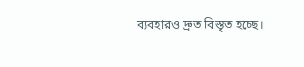ব্যবহারও দ্রুত বিস্তৃত হচ্ছে।